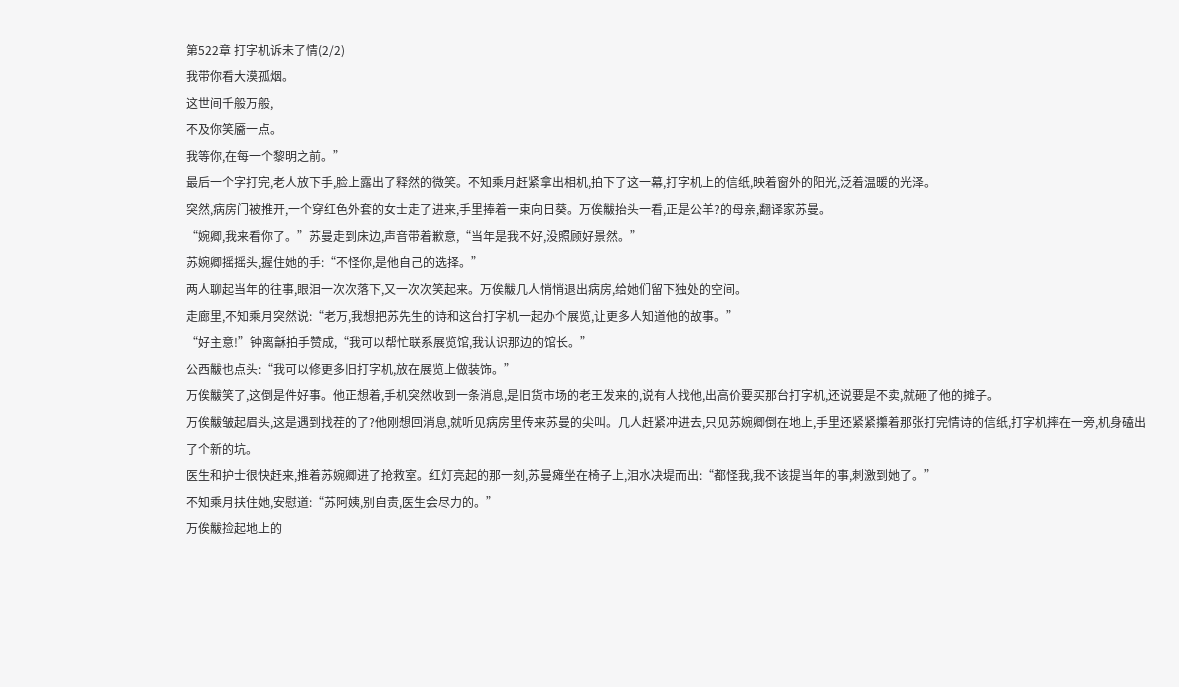第522章 打字机诉未了情(2/2)
我带你看大漠孤烟。
这世间千般万般,
不及你笑靥一点。
我等你,在每一个黎明之前。”
最后一个字打完,老人放下手,脸上露出了释然的微笑。不知乘月赶紧拿出相机,拍下了这一幕,打字机上的信纸,映着窗外的阳光,泛着温暖的光泽。
突然,病房门被推开,一个穿红色外套的女士走了进来,手里捧着一束向日葵。万俟黻抬头一看,正是公羊?的母亲,翻译家苏曼。
“婉卿,我来看你了。”苏曼走到床边,声音带着歉意,“当年是我不好,没照顾好景然。”
苏婉卿摇摇头,握住她的手:“不怪你,是他自己的选择。”
两人聊起当年的往事,眼泪一次次落下,又一次次笑起来。万俟黻几人悄悄退出病房,给她们留下独处的空间。
走廊里,不知乘月突然说:“老万,我想把苏先生的诗和这台打字机一起办个展览,让更多人知道他的故事。”
“好主意!”钟离龢拍手赞成,“我可以帮忙联系展览馆,我认识那边的馆长。”
公西黻也点头:“我可以修更多旧打字机,放在展览上做装饰。”
万俟黻笑了,这倒是件好事。他正想着,手机突然收到一条消息,是旧货市场的老王发来的,说有人找他,出高价要买那台打字机,还说要是不卖,就砸了他的摊子。
万俟黻皱起眉头,这是遇到找茬的了?他刚想回消息,就听见病房里传来苏曼的尖叫。几人赶紧冲进去,只见苏婉卿倒在地上,手里还紧紧攥着那张打完情诗的信纸,打字机摔在一旁,机身磕出了个新的坑。
医生和护士很快赶来,推着苏婉卿进了抢救室。红灯亮起的那一刻,苏曼瘫坐在椅子上,泪水决堤而出:“都怪我,我不该提当年的事,刺激到她了。”
不知乘月扶住她,安慰道:“苏阿姨,别自责,医生会尽力的。”
万俟黻捡起地上的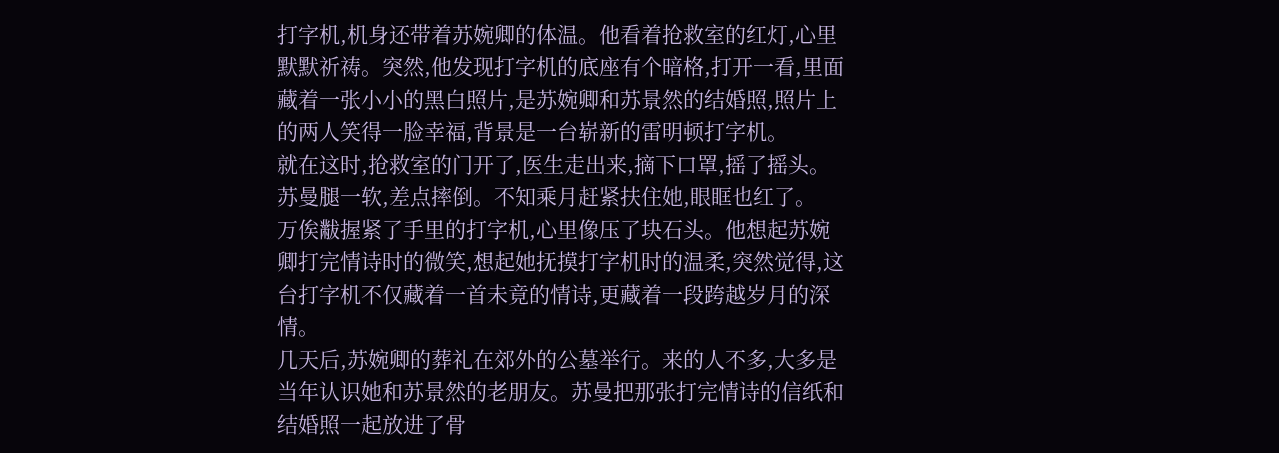打字机,机身还带着苏婉卿的体温。他看着抢救室的红灯,心里默默祈祷。突然,他发现打字机的底座有个暗格,打开一看,里面藏着一张小小的黑白照片,是苏婉卿和苏景然的结婚照,照片上的两人笑得一脸幸福,背景是一台崭新的雷明顿打字机。
就在这时,抢救室的门开了,医生走出来,摘下口罩,摇了摇头。
苏曼腿一软,差点摔倒。不知乘月赶紧扶住她,眼眶也红了。
万俟黻握紧了手里的打字机,心里像压了块石头。他想起苏婉卿打完情诗时的微笑,想起她抚摸打字机时的温柔,突然觉得,这台打字机不仅藏着一首未竟的情诗,更藏着一段跨越岁月的深情。
几天后,苏婉卿的葬礼在郊外的公墓举行。来的人不多,大多是当年认识她和苏景然的老朋友。苏曼把那张打完情诗的信纸和结婚照一起放进了骨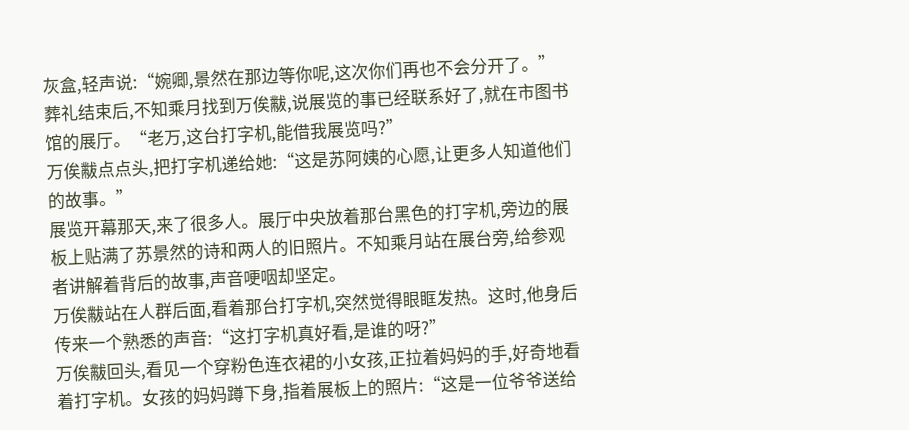灰盒,轻声说:“婉卿,景然在那边等你呢,这次你们再也不会分开了。”
葬礼结束后,不知乘月找到万俟黻,说展览的事已经联系好了,就在市图书馆的展厅。“老万,这台打字机,能借我展览吗?”
万俟黻点点头,把打字机递给她:“这是苏阿姨的心愿,让更多人知道他们的故事。”
展览开幕那天,来了很多人。展厅中央放着那台黑色的打字机,旁边的展板上贴满了苏景然的诗和两人的旧照片。不知乘月站在展台旁,给参观者讲解着背后的故事,声音哽咽却坚定。
万俟黻站在人群后面,看着那台打字机,突然觉得眼眶发热。这时,他身后传来一个熟悉的声音:“这打字机真好看,是谁的呀?”
万俟黻回头,看见一个穿粉色连衣裙的小女孩,正拉着妈妈的手,好奇地看着打字机。女孩的妈妈蹲下身,指着展板上的照片:“这是一位爷爷送给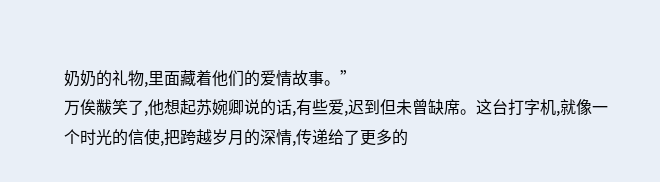奶奶的礼物,里面藏着他们的爱情故事。”
万俟黻笑了,他想起苏婉卿说的话,有些爱,迟到但未曾缺席。这台打字机,就像一个时光的信使,把跨越岁月的深情,传递给了更多的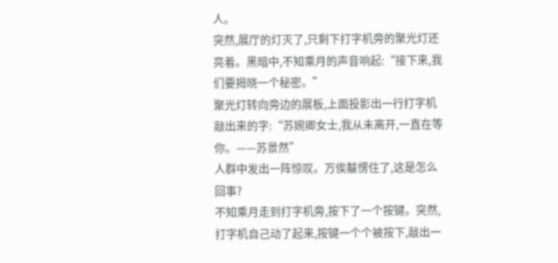人。
突然,展厅的灯灭了,只剩下打字机旁的聚光灯还亮着。黑暗中,不知乘月的声音响起:“接下来,我们要揭晓一个秘密。”
聚光灯转向旁边的展板,上面投影出一行打字机敲出来的字:“苏婉卿女士,我从未离开,一直在等你。——苏景然”
人群中发出一阵惊叹。万俟黻愣住了,这是怎么回事?
不知乘月走到打字机旁,按下了一个按键。突然,打字机自己动了起来,按键一个个被按下,敲出一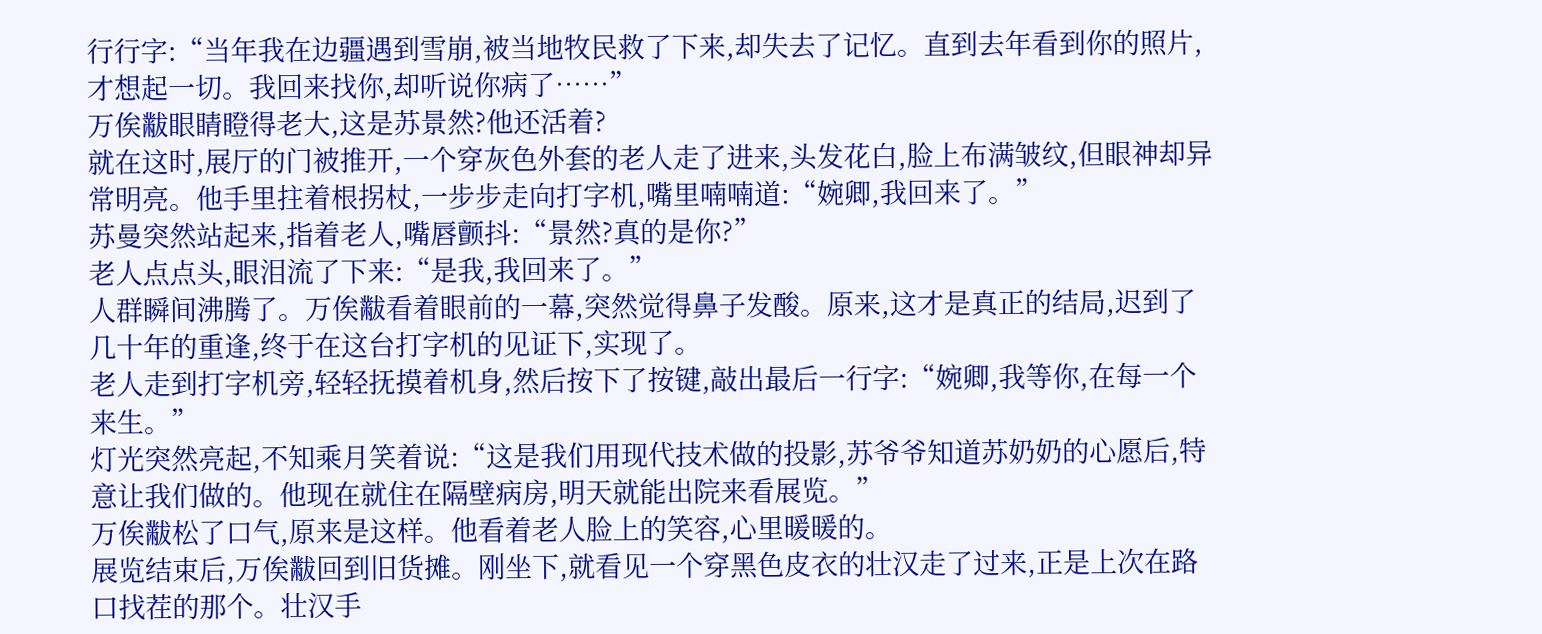行行字:“当年我在边疆遇到雪崩,被当地牧民救了下来,却失去了记忆。直到去年看到你的照片,才想起一切。我回来找你,却听说你病了……”
万俟黻眼睛瞪得老大,这是苏景然?他还活着?
就在这时,展厅的门被推开,一个穿灰色外套的老人走了进来,头发花白,脸上布满皱纹,但眼神却异常明亮。他手里拄着根拐杖,一步步走向打字机,嘴里喃喃道:“婉卿,我回来了。”
苏曼突然站起来,指着老人,嘴唇颤抖:“景然?真的是你?”
老人点点头,眼泪流了下来:“是我,我回来了。”
人群瞬间沸腾了。万俟黻看着眼前的一幕,突然觉得鼻子发酸。原来,这才是真正的结局,迟到了几十年的重逢,终于在这台打字机的见证下,实现了。
老人走到打字机旁,轻轻抚摸着机身,然后按下了按键,敲出最后一行字:“婉卿,我等你,在每一个来生。”
灯光突然亮起,不知乘月笑着说:“这是我们用现代技术做的投影,苏爷爷知道苏奶奶的心愿后,特意让我们做的。他现在就住在隔壁病房,明天就能出院来看展览。”
万俟黻松了口气,原来是这样。他看着老人脸上的笑容,心里暖暖的。
展览结束后,万俟黻回到旧货摊。刚坐下,就看见一个穿黑色皮衣的壮汉走了过来,正是上次在路口找茬的那个。壮汉手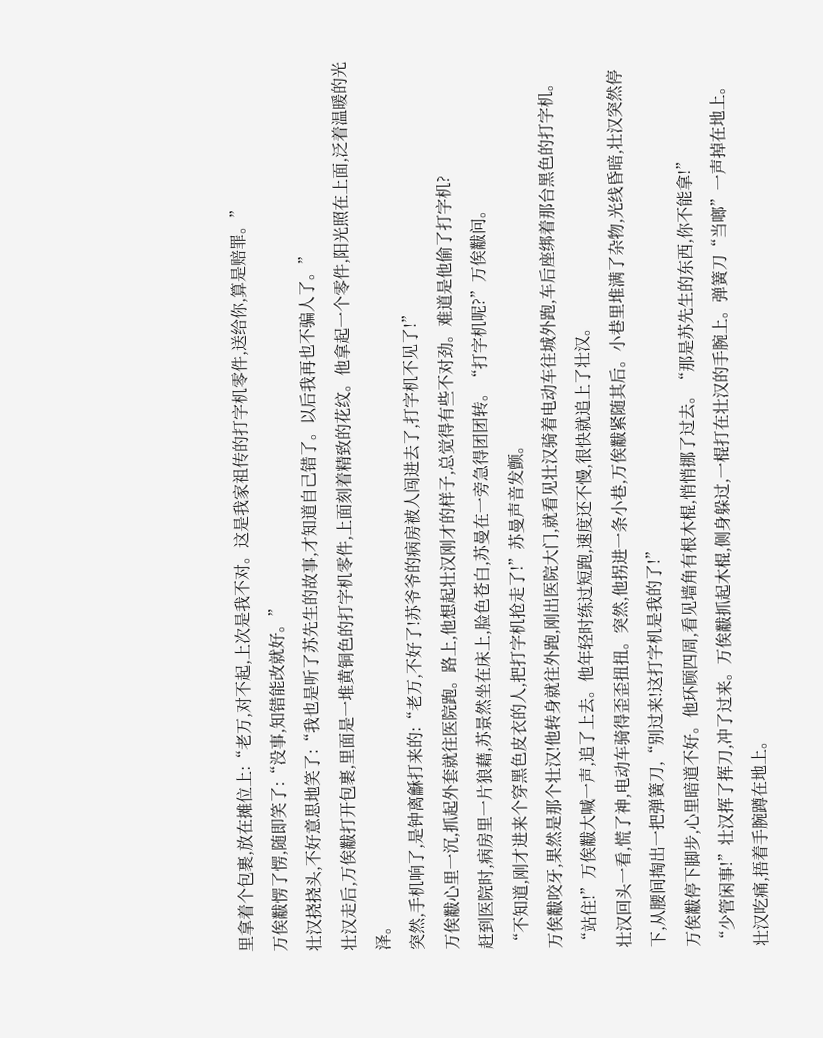里拿着个包裹,放在摊位上:“老万,对不起,上次是我不对。这是我家祖传的打字机零件,送给你,算是赔罪。”
万俟黻愣了愣,随即笑了:“没事,知错能改就好。”
壮汉挠挠头,不好意思地笑了:“我也是听了苏先生的故事,才知道自己错了。以后我再也不骗人了。”
壮汉走后,万俟黻打开包裹,里面是一堆黄铜色的打字机零件,上面刻着精致的花纹。他拿起一个零件,阳光照在上面,泛着温暖的光泽。
突然,手机响了,是钟离龢打来的:“老万,不好了!苏爷爷的病房被人闯进去了,打字机不见了!”
万俟黻心里一沉,抓起外套就往医院跑。路上,他想起壮汉刚才的样子,总觉得有些不对劲。难道是他偷了打字机?
赶到医院时,病房里一片狼藉,苏景然坐在床上,脸色苍白,苏曼在一旁急得团团转。“打字机呢?”万俟黻问。
“不知道,刚才进来个穿黑色皮衣的人,把打字机抢走了!”苏曼声音发颤。
万俟黻咬牙,果然是那个壮汉!他转身就往外跑,刚出医院大门,就看见壮汉骑着电动车往城外跑,车后座绑着那台黑色的打字机。
“站住!”万俟黻大喊一声,追了上去。他年轻时练过短跑,速度还不慢,很快就追上了壮汉。
壮汉回头一看,慌了神,电动车骑得歪歪扭扭。突然,他拐进一条小巷,万俟黻紧随其后。小巷里堆满了杂物,光线昏暗,壮汉突然停下,从腰间掏出一把弹簧刀,“别过来!这打字机是我的了!”
万俟黻停下脚步,心里暗道不好。他环顾四周,看见墙角有根木棍,悄悄挪了过去。“那是苏先生的东西,你不能拿!”
“少管闲事!”壮汉挥了挥刀,冲了过来。万俟黻抓起木棍,侧身躲过,一棍打在壮汉的手腕上。弹簧刀“当啷”一声掉在地上。
壮汉吃痛,捂着手腕蹲在地上。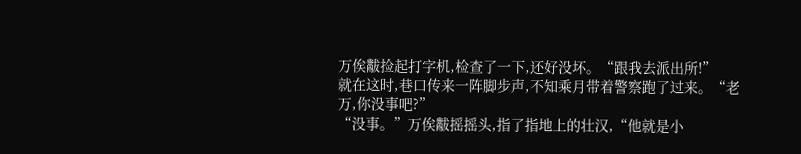万俟黻捡起打字机,检查了一下,还好没坏。“跟我去派出所!”
就在这时,巷口传来一阵脚步声,不知乘月带着警察跑了过来。“老万,你没事吧?”
“没事。”万俟黻摇摇头,指了指地上的壮汉,“他就是小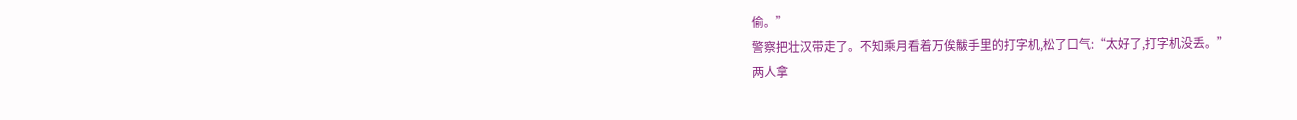偷。”
警察把壮汉带走了。不知乘月看着万俟黻手里的打字机,松了口气:“太好了,打字机没丢。”
两人拿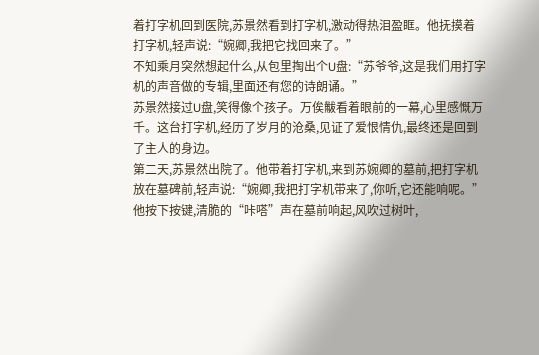着打字机回到医院,苏景然看到打字机,激动得热泪盈眶。他抚摸着打字机,轻声说:“婉卿,我把它找回来了。”
不知乘月突然想起什么,从包里掏出个U盘:“苏爷爷,这是我们用打字机的声音做的专辑,里面还有您的诗朗诵。”
苏景然接过U盘,笑得像个孩子。万俟黻看着眼前的一幕,心里感慨万千。这台打字机,经历了岁月的沧桑,见证了爱恨情仇,最终还是回到了主人的身边。
第二天,苏景然出院了。他带着打字机,来到苏婉卿的墓前,把打字机放在墓碑前,轻声说:“婉卿,我把打字机带来了,你听,它还能响呢。”
他按下按键,清脆的“咔嗒”声在墓前响起,风吹过树叶,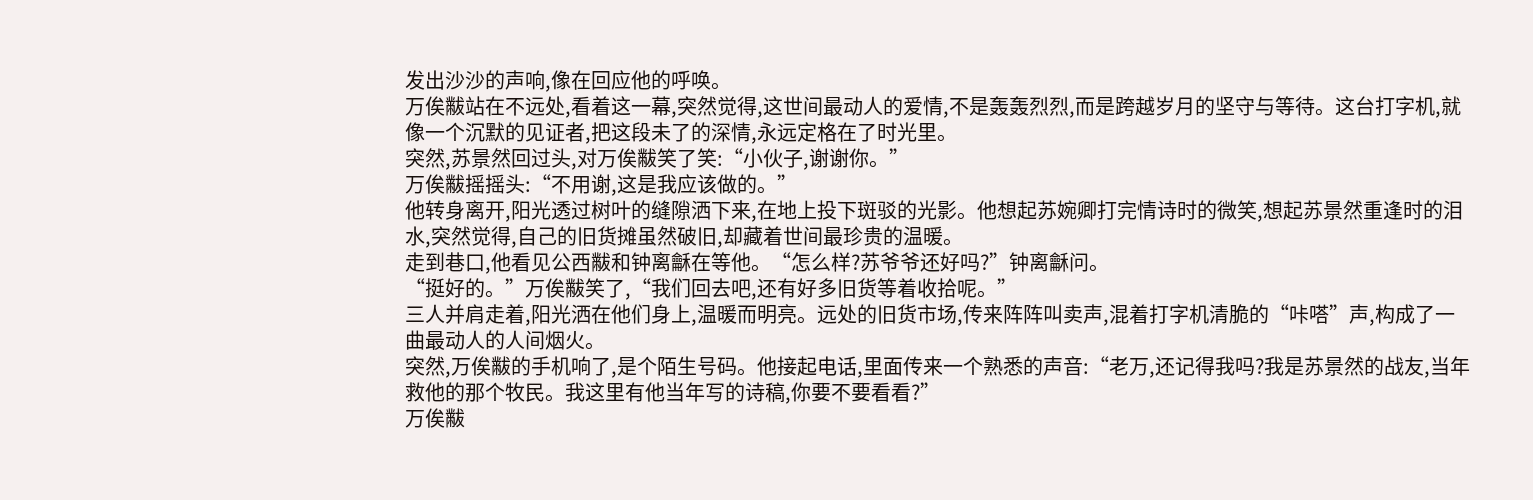发出沙沙的声响,像在回应他的呼唤。
万俟黻站在不远处,看着这一幕,突然觉得,这世间最动人的爱情,不是轰轰烈烈,而是跨越岁月的坚守与等待。这台打字机,就像一个沉默的见证者,把这段未了的深情,永远定格在了时光里。
突然,苏景然回过头,对万俟黻笑了笑:“小伙子,谢谢你。”
万俟黻摇摇头:“不用谢,这是我应该做的。”
他转身离开,阳光透过树叶的缝隙洒下来,在地上投下斑驳的光影。他想起苏婉卿打完情诗时的微笑,想起苏景然重逢时的泪水,突然觉得,自己的旧货摊虽然破旧,却藏着世间最珍贵的温暖。
走到巷口,他看见公西黻和钟离龢在等他。“怎么样?苏爷爷还好吗?”钟离龢问。
“挺好的。”万俟黻笑了,“我们回去吧,还有好多旧货等着收拾呢。”
三人并肩走着,阳光洒在他们身上,温暖而明亮。远处的旧货市场,传来阵阵叫卖声,混着打字机清脆的“咔嗒”声,构成了一曲最动人的人间烟火。
突然,万俟黻的手机响了,是个陌生号码。他接起电话,里面传来一个熟悉的声音:“老万,还记得我吗?我是苏景然的战友,当年救他的那个牧民。我这里有他当年写的诗稿,你要不要看看?”
万俟黻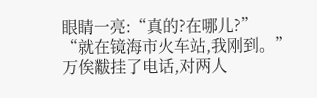眼睛一亮:“真的?在哪儿?”
“就在镜海市火车站,我刚到。”
万俟黻挂了电话,对两人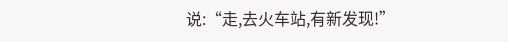说:“走,去火车站,有新发现!”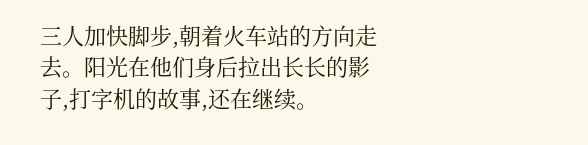三人加快脚步,朝着火车站的方向走去。阳光在他们身后拉出长长的影子,打字机的故事,还在继续。